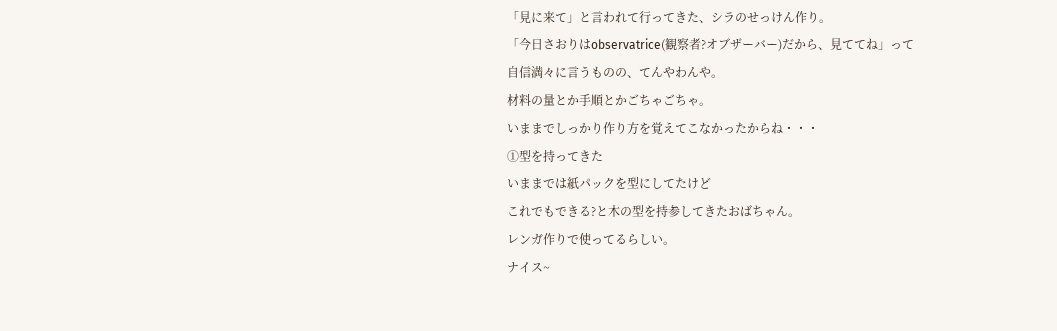「見に来て」と言われて行ってきた、シラのせっけん作り。
「今日さおりはobservatrice(観察者?オブザーバー)だから、見ててね」って
自信満々に言うものの、てんやわんや。
材料の量とか手順とかごちゃごちゃ。
いままでしっかり作り方を覚えてこなかったからね・・・
①型を持ってきた
いままでは紙パックを型にしてたけど
これでもできる?と木の型を持参してきたおばちゃん。
レンガ作りで使ってるらしい。
ナイス~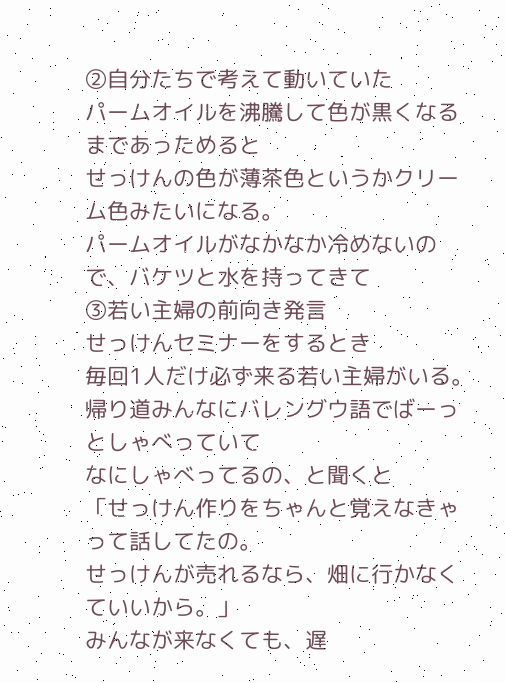②自分たちで考えて動いていた
パームオイルを沸騰して色が黒くなるまであっためると
せっけんの色が薄茶色というかクリーム色みたいになる。
パームオイルがなかなか冷めないので、バケツと水を持ってきて
③若い主婦の前向き発言
せっけんセミナーをするとき
毎回1人だけ必ず来る若い主婦がいる。
帰り道みんなにバレングウ語でばーっとしゃべっていて
なにしゃべってるの、と聞くと
「せっけん作りをちゃんと覚えなきゃって話してたの。
せっけんが売れるなら、畑に行かなくていいから。」
みんなが来なくても、遅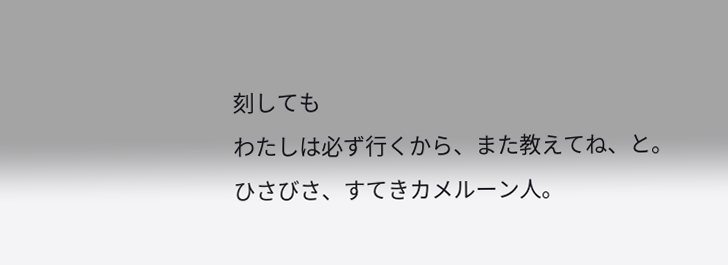刻しても
わたしは必ず行くから、また教えてね、と。
ひさびさ、すてきカメルーン人。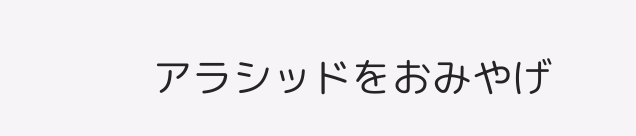アラシッドをおみやげ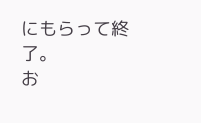にもらって終了。
お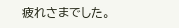疲れさまでした。